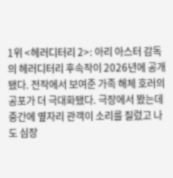1위 <헤러디터리 2>: 아리 아스터 감독의 헤러디터리 후속작이 2026년에 공개됐다. 전작에서 보여준 가족 해체 호러의 공포가 더 극대화됐다. 극장에서 봤는데 중간에 옆자리 관객이 소리를 질렀고 나도 심장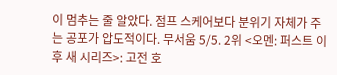이 멈추는 줄 알았다. 점프 스케어보다 분위기 자체가 주는 공포가 압도적이다. 무서움 5/5. 2위 <오멘: 퍼스트 이후 새 시리즈>: 고전 호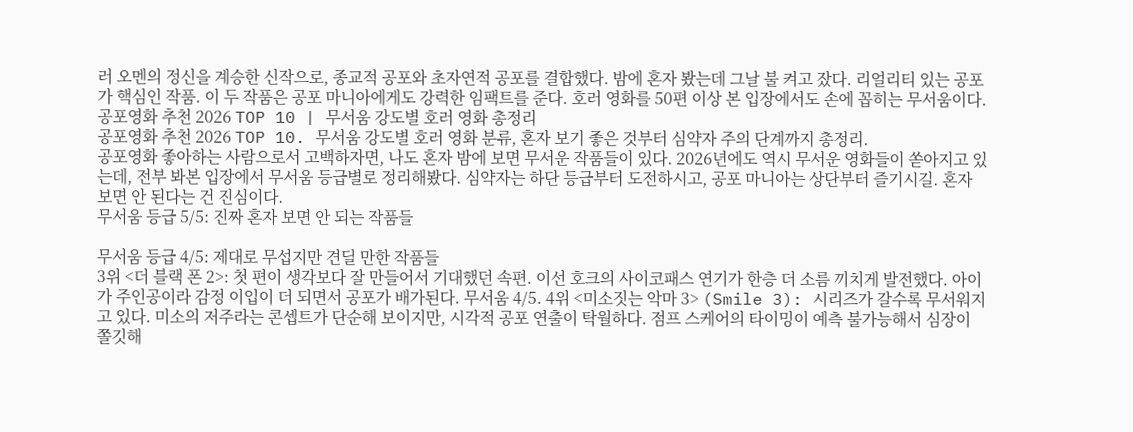러 오멘의 정신을 계승한 신작으로, 종교적 공포와 초자연적 공포를 결합했다. 밤에 혼자 봤는데 그날 불 켜고 잤다. 리얼리티 있는 공포가 핵심인 작품. 이 두 작품은 공포 마니아에게도 강력한 임팩트를 준다. 호러 영화를 50편 이상 본 입장에서도 손에 꼽히는 무서움이다.
공포영화 추천 2026 TOP 10 | 무서움 강도별 호러 영화 총정리
공포영화 추천 2026 TOP 10. 무서움 강도별 호러 영화 분류, 혼자 보기 좋은 것부터 심약자 주의 단계까지 총정리.
공포영화 좋아하는 사람으로서 고백하자면, 나도 혼자 밤에 보면 무서운 작품들이 있다. 2026년에도 역시 무서운 영화들이 쏟아지고 있는데, 전부 봐본 입장에서 무서움 등급별로 정리해봤다. 심약자는 하단 등급부터 도전하시고, 공포 마니아는 상단부터 즐기시길. 혼자 보면 안 된다는 건 진심이다.
무서움 등급 5/5: 진짜 혼자 보면 안 되는 작품들

무서움 등급 4/5: 제대로 무섭지만 견딜 만한 작품들
3위 <더 블랙 폰 2>: 첫 편이 생각보다 잘 만들어서 기대했던 속편. 이선 호크의 사이코패스 연기가 한층 더 소름 끼치게 발전했다. 아이가 주인공이라 감정 이입이 더 되면서 공포가 배가된다. 무서움 4/5. 4위 <미소짓는 악마 3> (Smile 3): 시리즈가 갈수록 무서워지고 있다. 미소의 저주라는 콘셉트가 단순해 보이지만, 시각적 공포 연출이 탁월하다. 점프 스케어의 타이밍이 예측 불가능해서 심장이 쫄깃해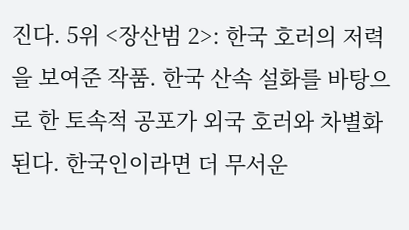진다. 5위 <장산범 2>: 한국 호러의 저력을 보여준 작품. 한국 산속 설화를 바탕으로 한 토속적 공포가 외국 호러와 차별화된다. 한국인이라면 더 무서운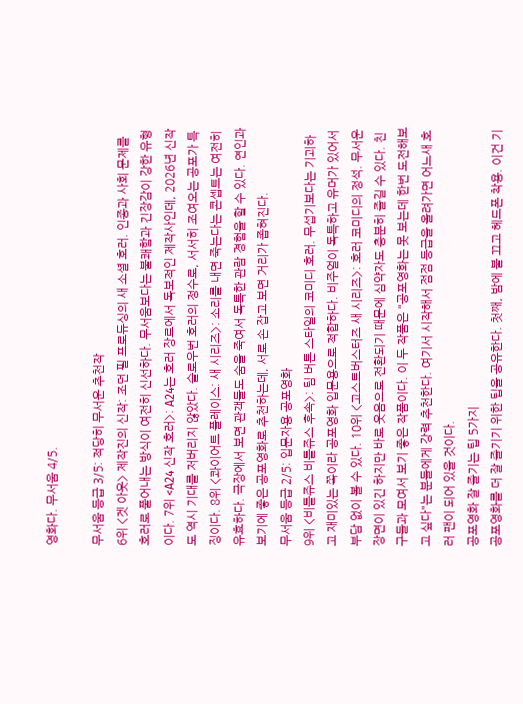영화다. 무서움 4/5.

무서움 등급 3/5: 적당히 무서운 추천작
6위 <겟 아웃> 제작진의 신작: 조던 필 프로듀싱의 새 소셜 호러. 인종과 사회 문제를 호러로 풀어내는 방식이 여전히 신선하다. 무서움보다는 불쾌함과 긴장감이 강한 유형이다. 7위 <A24 신작 호러>: A24는 호러 장르에서 독보적인 제작사인데, 2026년 신작도 역시 기대를 저버리지 않았다. 슬로우번 호러의 정수로, 서서히 조여오는 공포가 특징이다. 8위 <콰이어트 플레이스: 새 시리즈>: 소리를 내면 죽는다는 콘셉트는 여전히 유효하다. 극장에서 보면 관객들도 숨을 죽여서 독특한 관람 경험을 할 수 있다. 연인과 보기에 좋은 공포영화로 추천하는데, 서로 손 잡고 보면 거리가 좁혀진다.
무서움 등급 2/5: 입문자용 공포영화
9위 <비틀쥬스 비틀쥬스 후속>: 팀 버튼 스타일의 코미디 호러. 무섭기보다는 기괴하고 재미있는 쪽이라 공포영화 입문용으로 적합하다. 비주얼이 독특하고 유머가 있어서 부담 없이 볼 수 있다. 10위 <고스트버스터즈 새 시리즈>: 호러 코미디의 정석. 무서운 장면이 있긴 하지만 바로 웃음으로 전환되기 때문에 심약자도 충분히 즐길 수 있다. 친구들과 모여서 보기 좋은 작품이다. 이 두 작품은 "공포영화는 못 보는데 한번 도전해보고 싶다"는 분들에게 강력 추천한다. 여기서 시작해서 점점 등급을 올려가면 어느새 호러 팬이 되어 있을 것이다.
공포영화 잘 즐기는 팁 5가지
공포영화를 더 잘 즐기기 위한 팁을 공유한다. 첫째, 밤에 불 끄고 헤드폰 착용. 이건 기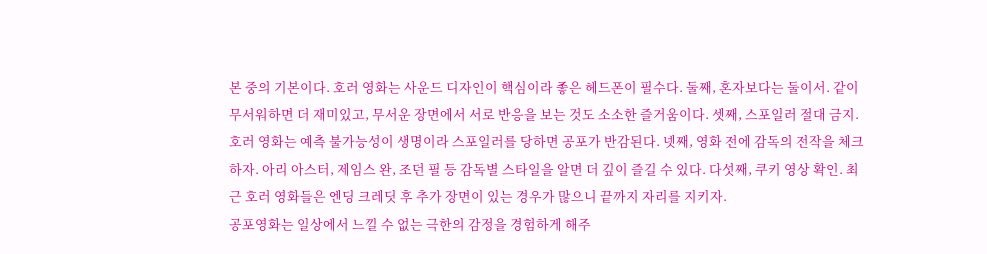본 중의 기본이다. 호러 영화는 사운드 디자인이 핵심이라 좋은 헤드폰이 필수다. 둘째, 혼자보다는 둘이서. 같이 무서워하면 더 재미있고, 무서운 장면에서 서로 반응을 보는 것도 소소한 즐거움이다. 셋째, 스포일러 절대 금지. 호러 영화는 예측 불가능성이 생명이라 스포일러를 당하면 공포가 반감된다. 넷째, 영화 전에 감독의 전작을 체크하자. 아리 아스터, 제임스 완, 조던 필 등 감독별 스타일을 알면 더 깊이 즐길 수 있다. 다섯째, 쿠키 영상 확인. 최근 호러 영화들은 엔딩 크레딧 후 추가 장면이 있는 경우가 많으니 끝까지 자리를 지키자.
공포영화는 일상에서 느낄 수 없는 극한의 감정을 경험하게 해주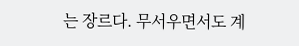는 장르다. 무서우면서도 계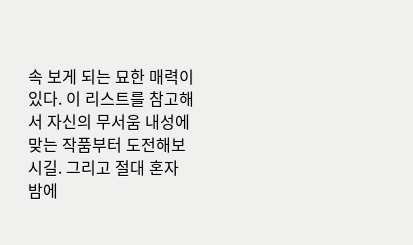속 보게 되는 묘한 매력이 있다. 이 리스트를 참고해서 자신의 무서움 내성에 맞는 작품부터 도전해보시길. 그리고 절대 혼자 밤에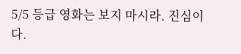5/5 등급 영화는 보지 마시라. 진심이다.